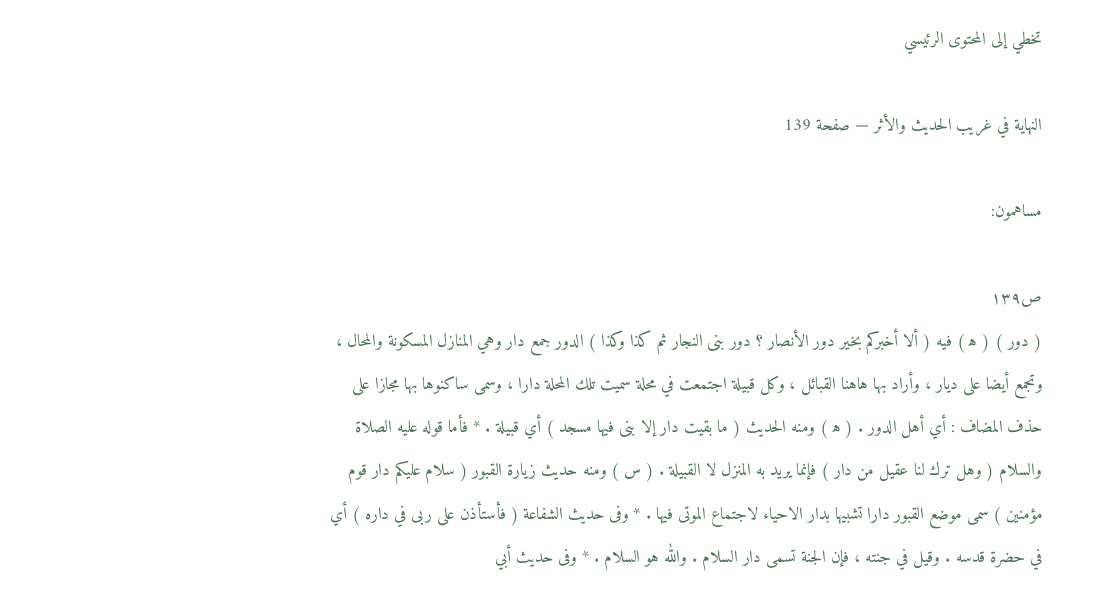تخطي إلى المحتوى الرئيسي

النهاية في غريب الحديث والأثر — صفحة 139

مساهمون:

ص١٣٩
( دور ) ( ه‍ ) فيه ( ألا أخبركم بخير دور الأنصار ؟ دور بنى النجار ثم كذا وكذا ) الدور جمع دار وهي المنازل المسكونة والمحال ، وتجمع أيضا على ديار ، وأراد بها هاهنا القبائل ، وكل قبيلة اجتمعت في محلة سميت تلك المحلة دارا ، وسمى ساكنوها بها مجازا على حذف المضاف : أي أهل الدور . ( ه‍ ) ومنه الحديث ( ما بقيت دار إلا بنى فيها مسجد ) أي قبيلة . * فأما قوله عليه الصلاة والسلام ( وهل ترك لنا عقيل من دار ) فإنما يريد به المنزل لا القبيلة . ( س ) ومنه حديث زيارة القبور ( سلام عليكم دار قوم مؤمنين ) سمى موضع القبور دارا تشبيها بدار الاحياء لاجتماع الموتى فيها . * وفى حديث الشفاعة ( فأستأذن على ربى في داره ) أي في حضرة قدسه . وقيل في جنته ، فإن الجنة تسمى دار السلام . والله هو السلام . * وفى حديث أبي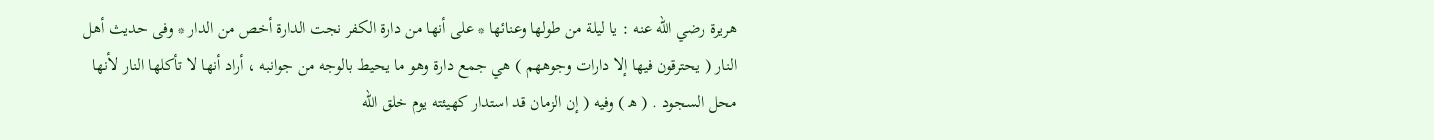هريرة رضي الله عنه : يا ليلة من طولها وعنائها * على أنها من دارة الكفر نجت الدارة أخص من الدار * وفى حديث أهل النار ( يحترقون فيها إلا دارات وجوههم ) هي جمع دارة وهو ما يحيط بالوجه من جوانبه ، أراد أنها لا تأكلها النار لأنها محل السجود . ( ه‍ ) وفيه ( إن الزمان قد استدار كهيئته يوم خلق الله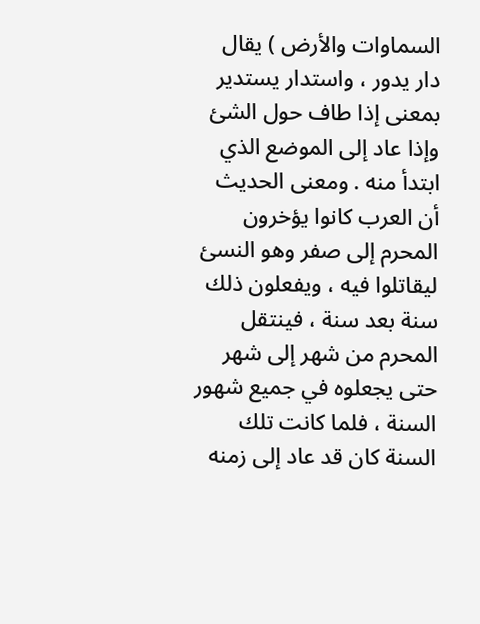السماوات والأرض ) يقال دار يدور ، واستدار يستدير بمعنى إذا طاف حول الشئ وإذا عاد إلى الموضع الذي ابتدأ منه . ومعنى الحديث أن العرب كانوا يؤخرون المحرم إلى صفر وهو النسئ ليقاتلوا فيه ، ويفعلون ذلك سنة بعد سنة ، فينتقل المحرم من شهر إلى شهر حتى يجعلوه في جميع شهور السنة ، فلما كانت تلك السنة كان قد عاد إلى زمنه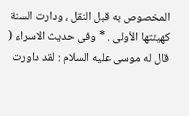المخصوص به قبل النقل ، ودارت السنة كهيئتها الأولى . * وفى حديث الاسراء ( قال له موسى عليه السلام : لقد داورت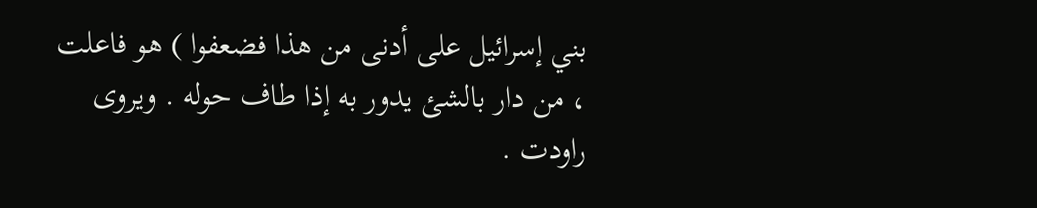بني إسرائيل على أدنى من هذا فضعفوا ) هو فاعلت ، من دار بالشئ يدور به إذا طاف حوله . ويروى راودت .